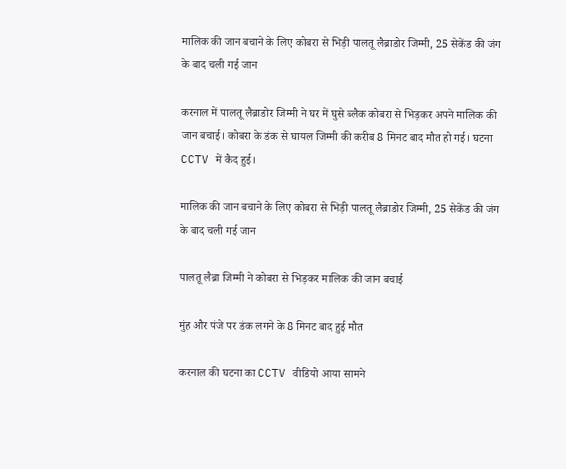मालिक की जान बचाने के लिए कोबरा से भिड़ी पालतू लैब्राडोर जिम्मी, 25 सेकेंड की जंग के बाद चली गई जान

करनाल में पालतू लैब्राडोर जिम्मी ने घर में घुसे ब्लैक कोबरा से भिड़कर अपने मालिक की जान बचाई। कोबरा के डंक से घायल जिम्मी की करीब 8 मिनट बाद मौत हो गई। घटना CCTV में कैद हुई।

मालिक की जान बचाने के लिए कोबरा से भिड़ी पालतू लैब्राडोर जिम्मी, 25 सेकेंड की जंग के बाद चली गई जान

पालतू लैब्रा जिम्मी ने कोबरा से भिड़कर मालिक की जान बचाई

मुंह और पंजे पर डंक लगने के 8 मिनट बाद हुई मौत

करनाल की घटना का CCTV वीडियो आया सामने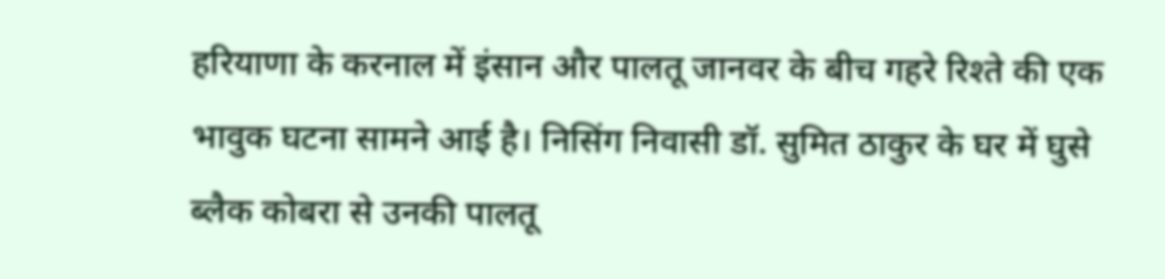हरियाणा के करनाल में इंसान और पालतू जानवर के बीच गहरे रिश्ते की एक भावुक घटना सामने आई है। निसिंग निवासी डॉ. सुमित ठाकुर के घर में घुसे ब्लैक कोबरा से उनकी पालतू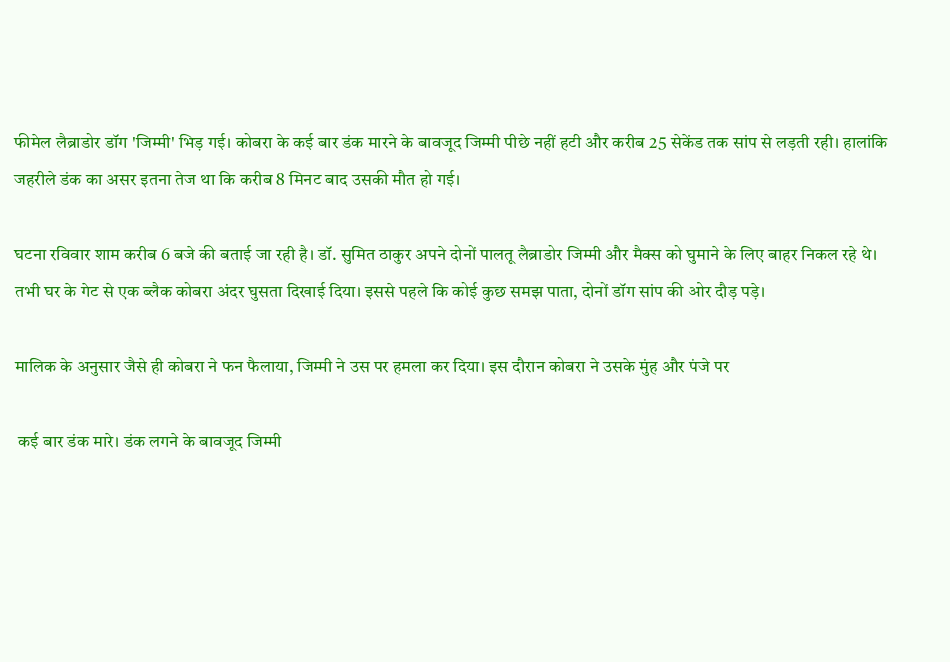फीमेल लैब्राडोर डॉग 'जिम्मी' भिड़ गई। कोबरा के कई बार डंक मारने के बावजूद जिम्मी पीछे नहीं हटी और करीब 25 सेकेंड तक सांप से लड़ती रही। हालांकि जहरीले डंक का असर इतना तेज था कि करीब 8 मिनट बाद उसकी मौत हो गई।

घटना रविवार शाम करीब 6 बजे की बताई जा रही है। डॉ. सुमित ठाकुर अपने दोनों पालतू लैब्राडोर जिम्मी और मैक्स को घुमाने के लिए बाहर निकल रहे थे। तभी घर के गेट से एक ब्लैक कोबरा अंदर घुसता दिखाई दिया। इससे पहले कि कोई कुछ समझ पाता, दोनों डॉग सांप की ओर दौड़ पड़े।

मालिक के अनुसार जैसे ही कोबरा ने फन फैलाया, जिम्मी ने उस पर हमला कर दिया। इस दौरान कोबरा ने उसके मुंह और पंजे पर

 कई बार डंक मारे। डंक लगने के बावजूद जिम्मी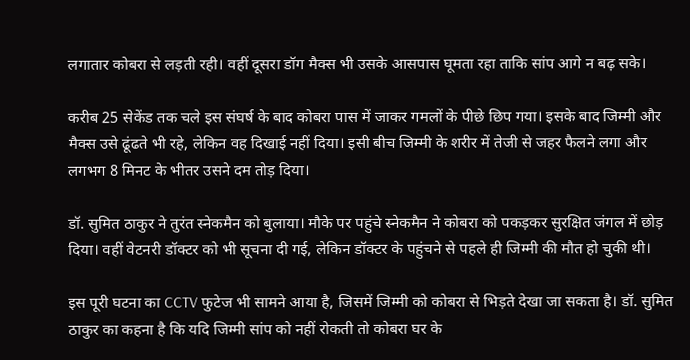लगातार कोबरा से लड़ती रही। वहीं दूसरा डॉग मैक्स भी उसके आसपास घूमता रहा ताकि सांप आगे न बढ़ सके।

करीब 25 सेकेंड तक चले इस संघर्ष के बाद कोबरा पास में जाकर गमलों के पीछे छिप गया। इसके बाद जिम्मी और मैक्स उसे ढूंढते भी रहे, लेकिन वह दिखाई नहीं दिया। इसी बीच जिम्मी के शरीर में तेजी से जहर फैलने लगा और लगभग 8 मिनट के भीतर उसने दम तोड़ दिया।

डॉ. सुमित ठाकुर ने तुरंत स्नेकमैन को बुलाया। मौके पर पहुंचे स्नेकमैन ने कोबरा को पकड़कर सुरक्षित जंगल में छोड़ दिया। वहीं वेटनरी डॉक्टर को भी सूचना दी गई, लेकिन डॉक्टर के पहुंचने से पहले ही जिम्मी की मौत हो चुकी थी।

इस पूरी घटना का CCTV फुटेज भी सामने आया है, जिसमें जिम्मी को कोबरा से भिड़ते देखा जा सकता है। डॉ. सुमित ठाकुर का कहना है कि यदि जिम्मी सांप को नहीं रोकती तो कोबरा घर के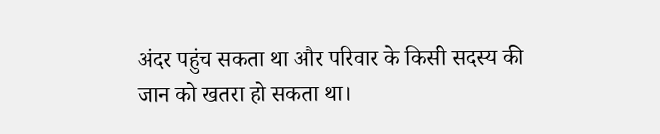अंदर पहुंच सकता था और परिवार के किसी सदस्य की जान को खतरा हो सकता था।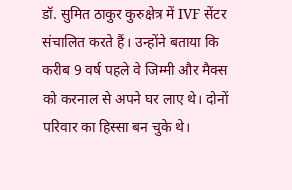डॉ. सुमित ठाकुर कुरुक्षेत्र में IVF सेंटर संचालित करते हैं। उन्होंने बताया कि करीब 9 वर्ष पहले वे जिम्मी और मैक्स को करनाल से अपने घर लाए थे। दोनों परिवार का हिस्सा बन चुके थे।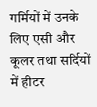गर्मियों में उनके लिए एसी और कूलर तथा सर्दियों में हीटर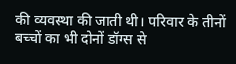की व्यवस्था की जाती थी। परिवार के तीनों बच्चों का भी दोनों डॉग्स से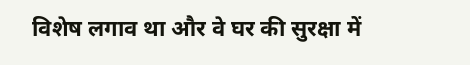विशेष लगाव था और वे घर की सुरक्षा में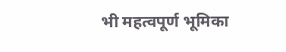भी महत्वपूर्ण भूमिका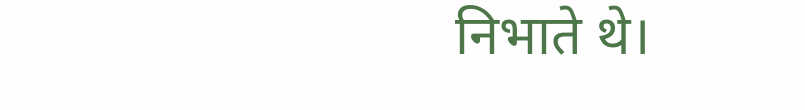निभाते थे।